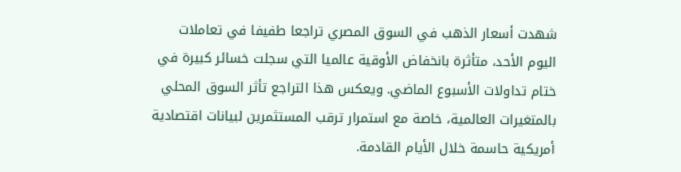شهدت أسعار الذهب في السوق المصري تراجعا طفيفا في تعاملات اليوم الأحد، متأثرة بانخفاض الأوقية عالميا التي سجلت خسائر كبيرة في ختام تداولات الأسبوع الماضي. ويعكس هذا التراجع تأثر السوق المحلي بالمتغيرات العالمية، خاصة مع استمرار ترقب المستثمرين لبيانات اقتصادية أمريكية حاسمة خلال الأيام القادمة.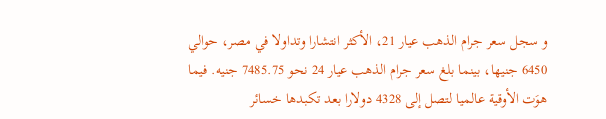و سجل سعر جرام الذهب عيار 21، الأكثر انتشارا وتداولا في مصر، حوالي 6450 جنيها، بينما بلغ سعر جرام الذهب عيار 24 نحو 7485.75 جنيه. فيما هوَت الأوقية عالميا لتصل إلى 4328 دولارا بعد تكبدها خسائر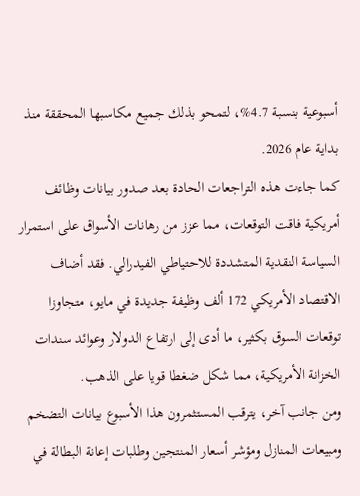أسبوعية بنسبة 4.7%، لتمحو بذلك جميع مكاسبها المحققة منذ بداية عام 2026.
كما جاءت هذه التراجعات الحادة بعد صدور بيانات وظائف أمريكية فاقت التوقعات، مما عزز من رهانات الأسواق على استمرار السياسة النقدية المتشددة للاحتياطي الفيدرالي. فقد أضاف الاقتصاد الأمريكي 172 ألف وظيفة جديدة في مايو، متجاوزا توقعات السوق بكثير، ما أدى إلى ارتفاع الدولار وعوائد سندات الخزانة الأمريكية، مما شكل ضغطا قويا على الذهب.
ومن جانب آخر، يترقب المستثمرون هذا الأسبوع بيانات التضخم ومبيعات المنازل ومؤشر أسعار المنتجين وطلبات إعانة البطالة في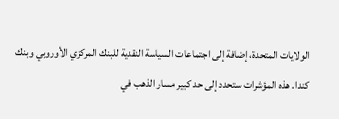الولايات المتحدة، إضافة إلى اجتماعات السياسة النقدية للبنك المركزي الأوروبي وبنك كندا. هذه المؤشرات ستحدد إلى حد كبير مسار الذهب في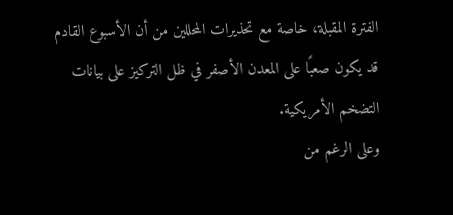الفترة المقبلة، خاصة مع تحذيرات المحللين من أن الأسبوع القادم قد يكون صعبًا على المعدن الأصفر في ظل التركيز على بيانات التضخم الأمريكية.
وعلى الرغم من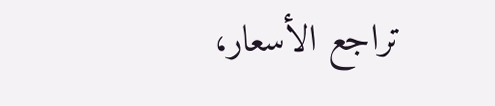تراجع الأسعار،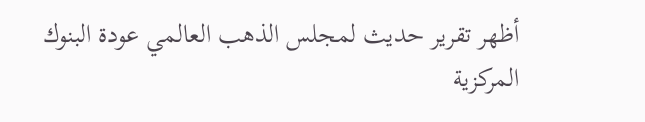أظهر تقرير حديث لمجلس الذهب العالمي عودة البنوك المركزية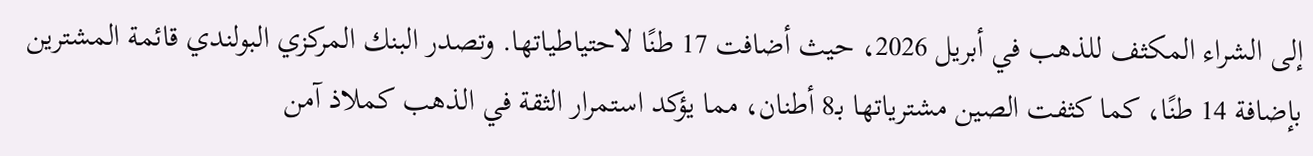إلى الشراء المكثف للذهب في أبريل 2026، حيث أضافت 17 طنًا لاحتياطياتها. وتصدر البنك المركزي البولندي قائمة المشترين بإضافة 14 طنًا، كما كثفت الصين مشترياتها بـ8 أطنان، مما يؤكد استمرار الثقة في الذهب كملاذ آمن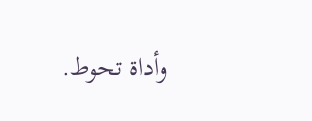وأداة تحوط.